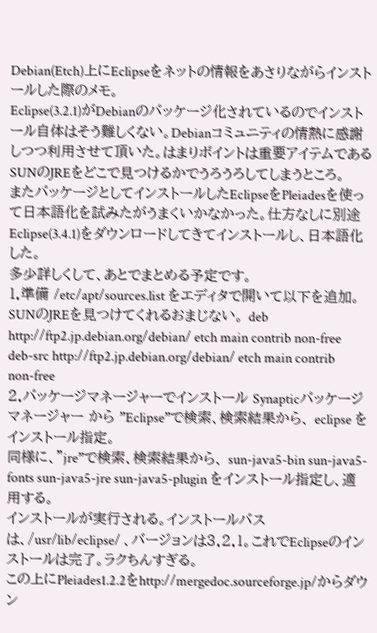Debian(Etch)上にEclipseをネットの情報をあさりながらインストールした際のメモ。
Eclipse(3.2.1)がDebianのパッケージ化されているのでインストール自体はそう難しくない。Debianコミュニティの情熱に感謝しつつ利用させて頂いた。はまりポイントは重要アイテムであるSUNのJREをどこで見つけるかでうろうろしてしまうところ。
またパッケージとしてインストールしたEclipseをPleiadesを使って日本語化を試みたがうまくいかなかった。仕方なしに別途Eclipse(3.4.1)をダウンロードしてきてインストールし、日本語化した。
多少詳しくして、あとでまとめる予定です。
1.準備 /etc/apt/sources.list をエディタで開いて以下を追加。SUNのJREを見つけてくれるおまじない。 deb http://ftp2.jp.debian.org/debian/ etch main contrib non-free deb-src http://ftp2.jp.debian.org/debian/ etch main contrib non-free
2.パッケージマネージャーでインストール Synapticパッケージマネージャー から ”Eclipse”で検索、検索結果から、 eclipse をインストール指定。
同様に、”jre”で検索、検索結果から、 sun-java5-bin sun-java5-fonts sun-java5-jre sun-java5-plugin をインストール指定し、適用する。
インストールが実行される。インストールパスは、/usr/lib/eclipse/ 、バージョンは3.2.1。これでEclipseのインストールは完了。ラクちんすぎる。
この上にPleiades1.2.2をhttp://mergedoc.sourceforge.jp/からダウン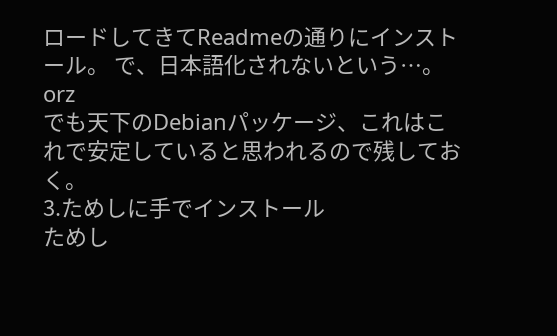ロードしてきてReadmeの通りにインストール。 で、日本語化されないという…。orz
でも天下のDebianパッケージ、これはこれで安定していると思われるので残しておく。
3.ためしに手でインストール
ためし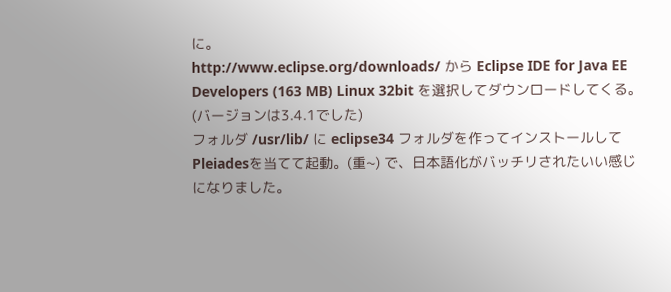に。
http://www.eclipse.org/downloads/ から Eclipse IDE for Java EE Developers (163 MB) Linux 32bit を選択してダウンロードしてくる。(バージョンは3.4.1でした)
フォルダ /usr/lib/ に eclipse34 フォルダを作ってインストールしてPleiadesを当てて起動。(重~) で、日本語化がバッチリされたいい感じになりました。